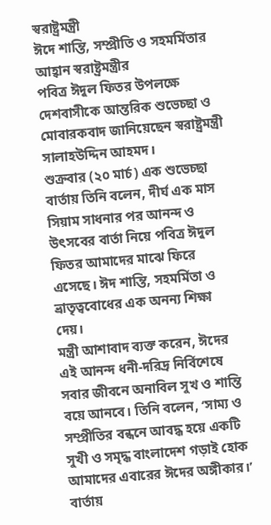স্বরাষ্ট্রমন্ত্রী
ঈদে শান্তি, সম্প্রীতি ও সহমর্মিতার আহ্বান স্বরাষ্ট্রমন্ত্রীর
পবিত্র ঈদুল ফিতর উপলক্ষে দেশবাসীকে আন্তরিক শুভেচ্ছা ও মোবারকবাদ জানিয়েছেন স্বরাষ্ট্রমন্ত্রী সালাহউদ্দিন আহমদ।
শুক্রবার (২০ মার্চ) এক শুভেচ্ছা বার্তায় তিনি বলেন, দীর্ঘ এক মাস সিয়াম সাধনার পর আনন্দ ও উৎসবের বার্তা নিয়ে পবিত্র ঈদুল ফিতর আমাদের মাঝে ফিরে এসেছে। ঈদ শান্তি, সহমর্মিতা ও ভ্রাতৃত্ববোধের এক অনন্য শিক্ষা দেয়।
মন্ত্রী আশাবাদ ব্যক্ত করেন, ঈদের এই আনন্দ ধনী-দরিদ্র নির্বিশেষে সবার জীবনে অনাবিল সুখ ও শান্তি বয়ে আনবে। তিনি বলেন, ‘সাম্য ও সম্প্রীতির বন্ধনে আবদ্ধ হয়ে একটি সুখী ও সমৃদ্ধ বাংলাদেশ গড়াই হোক আমাদের এবারের ঈদের অঙ্গীকার।’
বার্তায়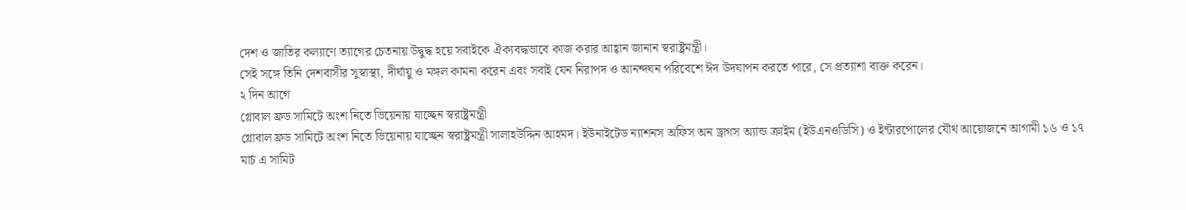দেশ ও জাতির কল্যাণে ত্যাগের চেতনায় উদ্বুদ্ধ হয়ে সবাইকে ঐক্যবদ্ধভাবে কাজ করার আহ্বান জানান স্বরাষ্ট্রমন্ত্রী।
সেই সঙ্গে তিনি দেশবাসীর সুস্বাস্থ্য, দীর্ঘায়ু ও মঙ্গল কামনা করেন এবং সবাই যেন নিরাপদ ও আনন্দঘন পরিবেশে ঈদ উদযাপন করতে পারে, সে প্রত্যাশা ব্যক্ত করেন।
২ দিন আগে
গ্লোবাল ফ্রড সামিটে অংশ নিতে ভিয়েনায় যাচ্ছেন স্বরাষ্ট্রমন্ত্রী
গ্লোবাল ফ্রড সামিটে অংশ নিতে ভিয়েনায় যাচ্ছেন স্বরাষ্ট্রমন্ত্রী সালাহউদ্দিন আহমদ। ইউনাইটেড ন্যাশনস অফিস অন ড্রাগস অ্যান্ড ক্রাইম (ইউএনওডিসি) ও ইন্টারপোলের যৌথ আয়োজনে আগামী ১৬ ও ১৭ মার্চ এ সামিট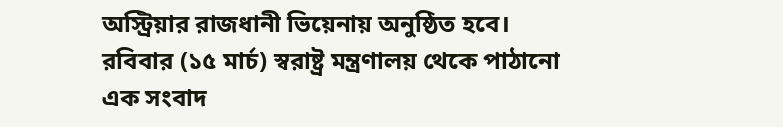অস্ট্রিয়ার রাজধানী ভিয়েনায় অনুষ্ঠিত হবে।
রবিবার (১৫ মার্চ) স্বরাষ্ট্র মন্ত্রণালয় থেকে পাঠানো এক সংবাদ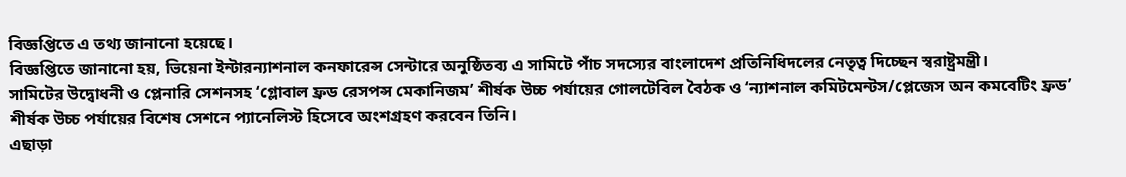বিজ্ঞপ্তিতে এ তথ্য জানানো হয়েছে।
বিজ্ঞপ্তিতে জানানো হয়, ভিয়েনা ইন্টারন্যাশনাল কনফারেন্স সেন্টারে অনুষ্ঠিতব্য এ সামিটে পাঁচ সদস্যের বাংলাদেশ প্রতিনিধিদলের নেতৃত্ব দিচ্ছেন স্বরাষ্ট্রমন্ত্রী।
সামিটের উদ্বোধনী ও প্লেনারি সেশনসহ ‘গ্লোবাল ফ্রড রেসপন্স মেকানিজম’ শীর্ষক উচ্চ পর্যায়ের গোলটেবিল বৈঠক ও ‘ন্যাশনাল কমিটমেন্টস/প্লেজেস অন কমবেটিং ফ্রড’ শীর্ষক উচ্চ পর্যায়ের বিশেষ সেশনে প্যানেলিস্ট হিসেবে অংশগ্রহণ করবেন তিনি।
এছাড়া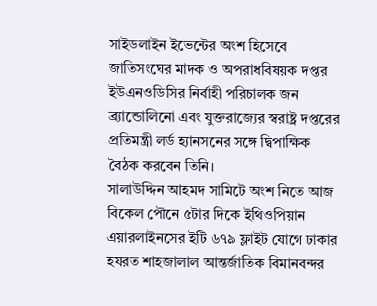সাইডলাইন ইভেন্টের অংশ হিসেবে জাতিসংঘের মাদক ও অপরাধবিষয়ক দপ্তর ইউএনওডিসির নির্বাহী পরিচালক জন ব্র্যান্ডোলিনো এবং যুক্তরাজ্যের স্বরাষ্ট্র দপ্তরের প্রতিমন্ত্রী লর্ড হ্যানসনের সঙ্গে দ্বিপাক্ষিক বৈঠক করবেন তিনি।
সালাউদ্দিন আহমদ সামিটে অংশ নিতে আজ বিকেল পৌনে ৫টার দিকে ইথিওপিয়ান এয়ারলাইনসের ইটি ৬৭৯ ফ্লাইট যোগে ঢাকার হযরত শাহজালাল আন্তর্জাতিক বিমানবন্দর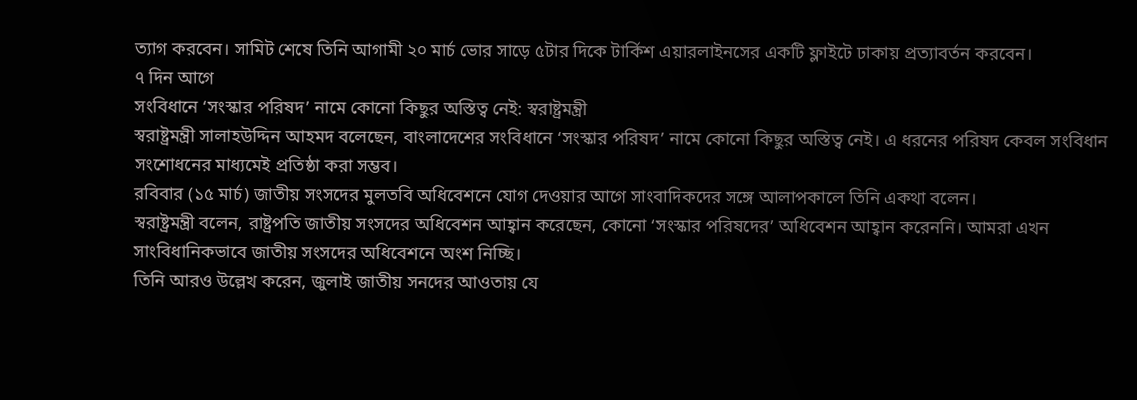ত্যাগ করবেন। সামিট শেষে তিনি আগামী ২০ মার্চ ভোর সাড়ে ৫টার দিকে টার্কিশ এয়ারলাইনসের একটি ফ্লাইটে ঢাকায় প্রত্যাবর্তন করবেন।
৭ দিন আগে
সংবিধানে ‘সংস্কার পরিষদ’ নামে কোনো কিছুর অস্তিত্ব নেই: স্বরাষ্ট্রমন্ত্রী
স্বরাষ্ট্রমন্ত্রী সালাহউদ্দিন আহমদ বলেছেন, বাংলাদেশের সংবিধানে ‘সংস্কার পরিষদ’ নামে কোনো কিছুর অস্তিত্ব নেই। এ ধরনের পরিষদ কেবল সংবিধান সংশোধনের মাধ্যমেই প্রতিষ্ঠা করা সম্ভব।
রবিবার (১৫ মার্চ) জাতীয় সংসদের মুলতবি অধিবেশনে যোগ দেওয়ার আগে সাংবাদিকদের সঙ্গে আলাপকালে তিনি একথা বলেন।
স্বরাষ্ট্রমন্ত্রী বলেন, রাষ্ট্রপতি জাতীয় সংসদের অধিবেশন আহ্বান করেছেন, কোনো ‘সংস্কার পরিষদের’ অধিবেশন আহ্বান করেননি। আমরা এখন সাংবিধানিকভাবে জাতীয় সংসদের অধিবেশনে অংশ নিচ্ছি।
তিনি আরও উল্লেখ করেন, জুলাই জাতীয় সনদের আওতায় যে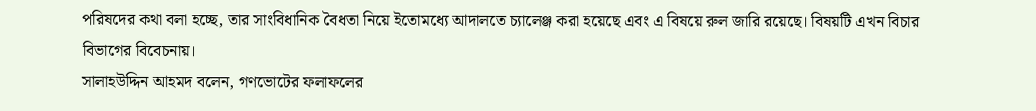পরিষদের কথা বলা হচ্ছে, তার সাংবিধানিক বৈধতা নিয়ে ইতোমধ্যে আদালতে চ্যালেঞ্জ করা হয়েছে এবং এ বিষয়ে রুল জারি রয়েছে। বিষয়টি এখন বিচার বিভাগের বিবেচনায়।
সালাহউদ্দিন আহমদ বলেন, গণভোটের ফলাফলের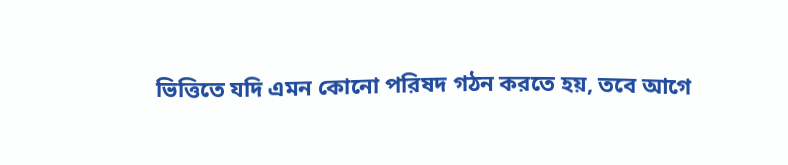ভিত্তিতে যদি এমন কোনো পরিষদ গঠন করতে হয়, তবে আগে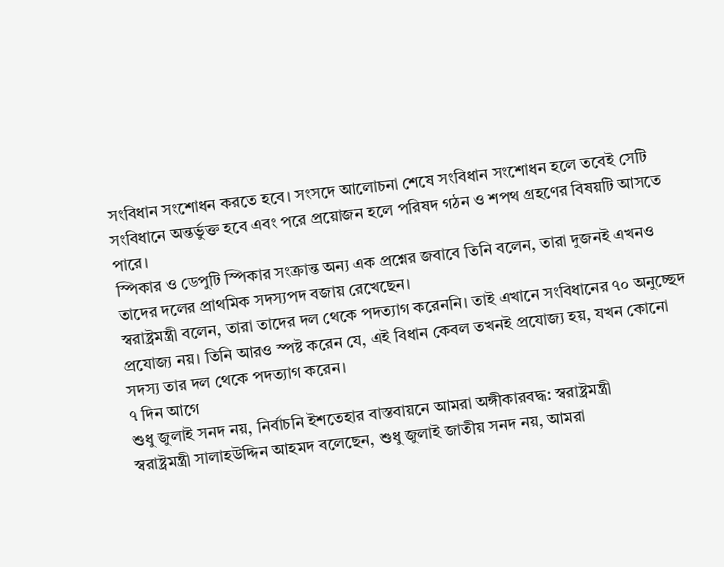সংবিধান সংশোধন করতে হবে। সংসদে আলোচনা শেষে সংবিধান সংশোধন হলে তবেই সেটি সংবিধানে অন্তর্ভুক্ত হবে এবং পরে প্রয়োজন হলে পরিষদ গঠন ও শপথ গ্রহণের বিষয়টি আসতে পারে।
স্পিকার ও ডেপুটি স্পিকার সংক্রান্ত অন্য এক প্রশ্নের জবাবে তিনি বলেন, তারা দুজনই এখনও তাদের দলের প্রাথমিক সদস্যপদ বজায় রেখেছেন।
স্বরাষ্ট্রমন্ত্রী বলেন, তারা তাদের দল থেকে পদত্যাগ করেননি। তাই এখানে সংবিধানের ৭০ অনুচ্ছেদ প্রযোজ্য নয়। তিনি আরও স্পষ্ট করেন যে, এই বিধান কেবল তখনই প্রযোজ্য হয়, যখন কোনো সদস্য তার দল থেকে পদত্যাগ করেন।
৭ দিন আগে
শুধু জুলাই সনদ নয়, নির্বাচনি ইশতেহার বাস্তবায়নে আমরা অঙ্গীকারবদ্ধ: স্বরাষ্ট্রমন্ত্রী
স্বরাষ্ট্রমন্ত্রী সালাহউদ্দিন আহমদ বলেছেন, শুধু জুলাই জাতীয় সনদ নয়, আমরা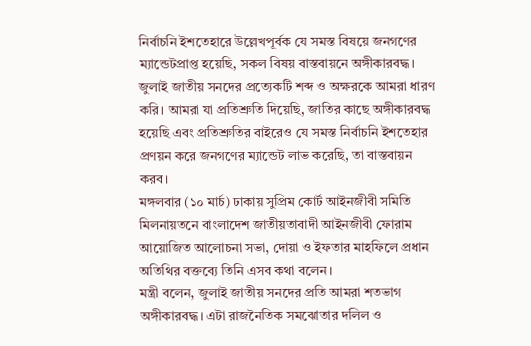নির্বাচনি ইশতেহারে উল্লেখপূর্বক যে সমস্ত বিষয়ে জনগণের ম্যান্ডেটপ্রাপ্ত হয়েছি, সকল বিষয় বাস্তবায়নে অঙ্গীকারবদ্ধ। জুলাই জাতীয় সনদের প্রত্যেকটি শব্দ ও অক্ষরকে আমরা ধারণ করি। আমরা যা প্রতিশ্রুতি দিয়েছি, জাতির কাছে অঙ্গীকারবদ্ধ হয়েছি এবং প্রতিশ্রুতির বাইরেও যে সমস্ত নির্বাচনি ইশতেহার প্রণয়ন করে জনগণের ম্যান্ডেট লাভ করেছি, তা বাস্তবায়ন করব।
মঙ্গলবার (১০ মার্চ) ঢাকায় সুপ্রিম কোর্ট আইনজীবী সমিতি মিলনায়তনে বাংলাদেশ জাতীয়তাবাদী আইনজীবী ফোরাম আয়োজিত আলোচনা সভা, দোয়া ও ইফতার মাহফিলে প্রধান অতিথির বক্তব্যে তিনি এসব কথা বলেন।
মন্ত্রী বলেন, জুলাই জাতীয় সনদের প্রতি আমরা শতভাগ অঙ্গীকারবদ্ধ। এটা রাজনৈতিক সমঝোতার দলিল ও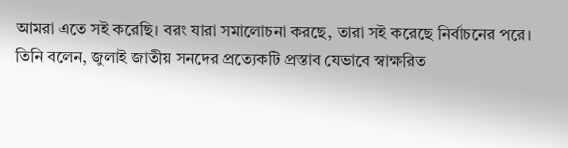আমরা এতে সই করেছি। বরং যারা সমালোচনা করছে, তারা সই করেছে নির্বাচনের পরে।
তিনি বলেন, জুলাই জাতীয় সনদের প্রত্যেকটি প্রস্তাব যেভাবে স্বাক্ষরিত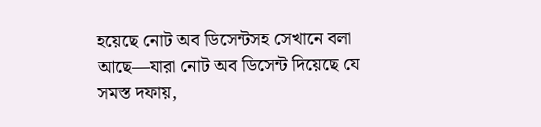হয়েছে নোট অব ডিসেন্টসহ সেখানে বলা আছে—যারা নোট অব ডিসেন্ট দিয়েছে যে সমস্ত দফায়,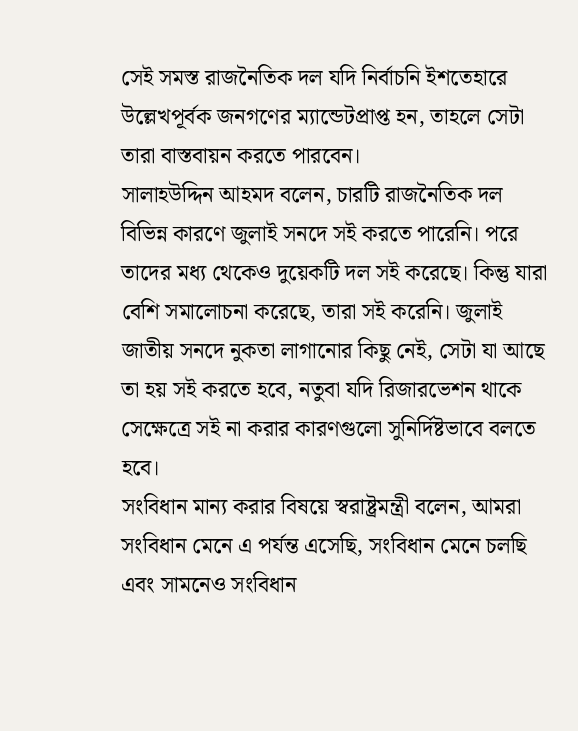সেই সমস্ত রাজনৈতিক দল যদি নির্বাচনি ইশতেহারে উল্লেখপূর্বক জনগণের ম্যান্ডেটপ্রাপ্ত হন, তাহলে সেটা তারা বাস্তবায়ন করতে পারবেন।
সালাহউদ্দিন আহমদ বলেন, চারটি রাজনৈতিক দল বিভিন্ন কারণে জুলাই সনদে সই করতে পারেনি। পরে তাদের মধ্য থেকেও দুয়েকটি দল সই করেছে। কিন্তু যারা বেশি সমালোচনা করেছে, তারা সই করেনি। জুলাই জাতীয় সনদে নুকতা লাগানোর কিছু নেই, সেটা যা আছে তা হয় সই করতে হবে, নতুবা যদি রিজারভেশন থাকে সেক্ষেত্রে সই না করার কারণগুলো সুনির্দিষ্টভাবে বলতে হবে।
সংবিধান মান্য করার বিষয়ে স্বরাষ্ট্রমন্ত্রী বলেন, আমরা সংবিধান মেনে এ পর্যন্ত এসেছি, সংবিধান মেনে চলছি এবং সামনেও সংবিধান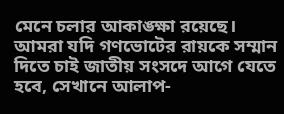মেনে চলার আকাঙ্ক্ষা রয়েছে। আমরা যদি গণভোটের রায়কে সম্মান দিতে চাই জাতীয় সংসদে আগে যেতে হবে, সেখানে আলাপ-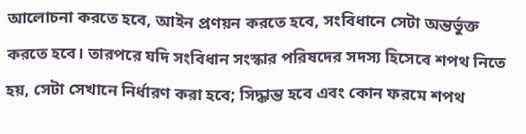আলোচনা করতে হবে, আইন প্রণয়ন করতে হবে, সংবিধানে সেটা অন্তর্ভুক্ত করতে হবে। তারপরে যদি সংবিধান সংস্কার পরিষদের সদস্য হিসেবে শপথ নিতে হয়, সেটা সেখানে নির্ধারণ করা হবে; সিদ্ধান্ত হবে এবং কোন ফরমে শপথ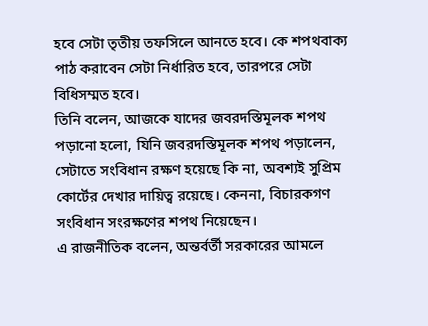হবে সেটা তৃতীয় তফসিলে আনতে হবে। কে শপথবাক্য পাঠ করাবেন সেটা নির্ধারিত হবে, তারপরে সেটা বিধিসম্মত হবে।
তিনি বলেন, আজকে যাদের জবরদস্তিমূলক শপথ পড়ানো হলো, যিনি জবরদস্তিমূলক শপথ পড়ালেন, সেটাতে সংবিধান রক্ষণ হয়েছে কি না, অবশ্যই সুপ্রিম কোর্টের দেখার দায়িত্ব রয়েছে। কেননা, বিচারকগণ সংবিধান সংরক্ষণের শপথ নিয়েছেন।
এ রাজনীতিক বলেন, অন্তর্বর্তী সরকারের আমলে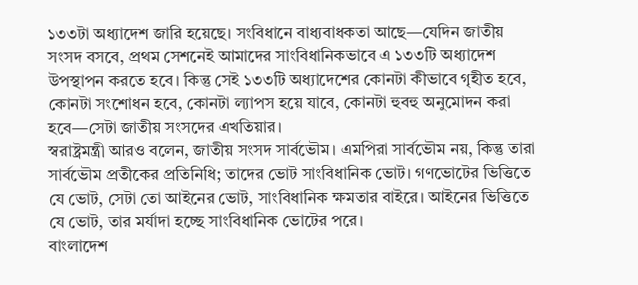১৩৩টা অধ্যাদেশ জারি হয়েছে। সংবিধানে বাধ্যবাধকতা আছে—যেদিন জাতীয় সংসদ বসবে, প্রথম সেশনেই আমাদের সাংবিধানিকভাবে এ ১৩৩টি অধ্যাদেশ উপস্থাপন করতে হবে। কিন্তু সেই ১৩৩টি অধ্যাদেশের কোনটা কীভাবে গৃহীত হবে, কোনটা সংশোধন হবে, কোনটা ল্যাপস হয়ে যাবে, কোনটা হুবহু অনুমোদন করা হবে—সেটা জাতীয় সংসদের এখতিয়ার।
স্বরাষ্ট্রমন্ত্রী আরও বলেন, জাতীয় সংসদ সার্বভৌম। এমপিরা সার্বভৌম নয়, কিন্তু তারা সার্বভৌম প্রতীকের প্রতিনিধি; তাদের ভোট সাংবিধানিক ভোট। গণভোটের ভিত্তিতে যে ভোট, সেটা তো আইনের ভোট, সাংবিধানিক ক্ষমতার বাইরে। আইনের ভিত্তিতে যে ভোট, তার মর্যাদা হচ্ছে সাংবিধানিক ভোটের পরে।
বাংলাদেশ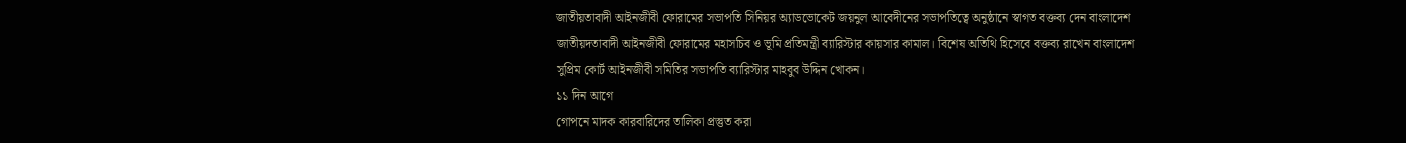জাতীয়তাবাদী আইনজীবী ফোরামের সভাপতি সিনিয়র অ্যাডভোকেট জয়নুল আবেদীনের সভাপতিত্বে অনুষ্ঠানে স্বাগত বক্তব্য দেন বাংলাদেশ জাতীয়দতাবাদী আইনজীবী ফোরামের মহাসচিব ও ভূমি প্রতিমন্ত্রী ব্যারিস্টার কায়সার কামাল। বিশেষ অতিথি হিসেবে বক্তব্য রাখেন বাংলাদেশ সুপ্রিম কোর্ট আইনজীবী সমিতির সভাপতি ব্যারিস্টার মাহবুব উদ্দিন খোকন।
১১ দিন আগে
গোপনে মাদক কারবারিদের তালিকা প্রস্তুত করা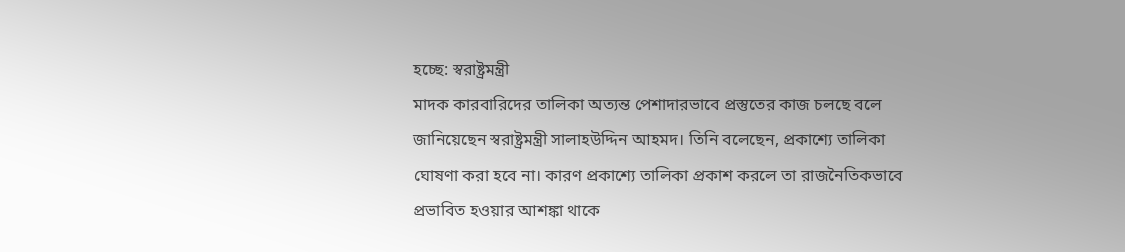হচ্ছে: স্বরাষ্ট্রমন্ত্রী
মাদক কারবারিদের তালিকা অত্যন্ত পেশাদারভাবে প্রস্তুতের কাজ চলছে বলে জানিয়েছেন স্বরাষ্ট্রমন্ত্রী সালাহউদ্দিন আহমদ। তিনি বলেছেন, প্রকাশ্যে তালিকা ঘোষণা করা হবে না। কারণ প্রকাশ্যে তালিকা প্রকাশ করলে তা রাজনৈতিকভাবে প্রভাবিত হওয়ার আশঙ্কা থাকে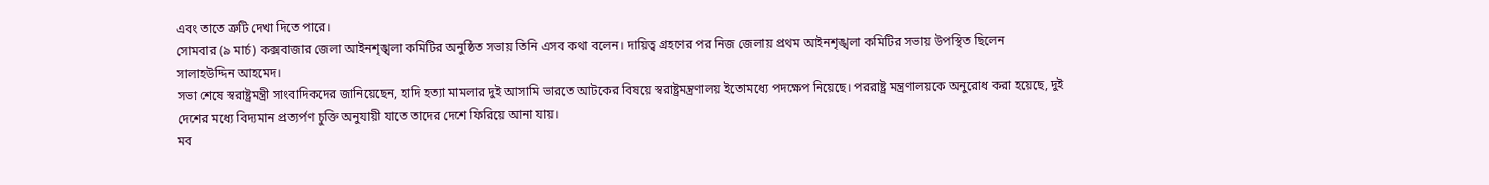এবং তাতে ত্রুটি দেখা দিতে পারে।
সোমবার (৯ মার্চ) কক্সবাজার জেলা আইনশৃঙ্খলা কমিটির অনুষ্ঠিত সভায় তিনি এসব কথা বলেন। দায়িত্ব গ্রহণের পর নিজ জেলায় প্রথম আইনশৃঙ্খলা কমিটির সভায় উপস্থিত ছিলেন সালাহউদ্দিন আহমেদ।
সভা শেষে স্বরাষ্ট্রমন্ত্রী সাংবাদিকদের জানিয়েছেন, হাদি হত্যা মামলার দুই আসামি ভারতে আটকের বিষয়ে স্বরাষ্ট্রমন্ত্রণালয় ইতোমধ্যে পদক্ষেপ নিয়েছে। পররাষ্ট্র মন্ত্রণালয়কে অনুরোধ করা হয়েছে, দুই দেশের মধ্যে বিদ্যমান প্রত্যর্পণ চুক্তি অনুযায়ী যাতে তাদের দেশে ফিরিয়ে আনা যায়।
মব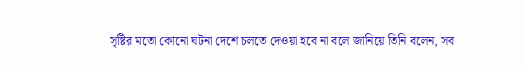সৃষ্টির মতো কোনো ঘটনা দেশে চলতে দেওয়া হবে না বলে জানিয়ে তিনি বলেন, সব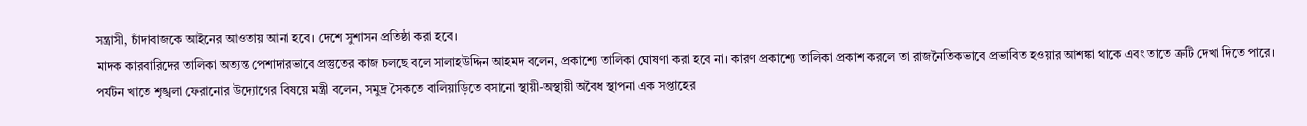সন্ত্রাসী, চাঁদাবাজকে আইনের আওতায় আনা হবে। দেশে সুশাসন প্রতিষ্ঠা করা হবে।
মাদক কারবারিদের তালিকা অত্যন্ত পেশাদারভাবে প্রস্তুতের কাজ চলছে বলে সালাহউদ্দিন আহমদ বলেন, প্রকাশ্যে তালিকা ঘোষণা করা হবে না। কারণ প্রকাশ্যে তালিকা প্রকাশ করলে তা রাজনৈতিকভাবে প্রভাবিত হওয়ার আশঙ্কা থাকে এবং তাতে ত্রুটি দেখা দিতে পারে।
পর্যটন খাতে শৃঙ্খলা ফেরানোর উদ্যোগের বিষয়ে মন্ত্রী বলেন, সমুদ্র সৈকতে বালিয়াড়িতে বসানো স্থায়ী-অস্থায়ী অবৈধ স্থাপনা এক সপ্তাহের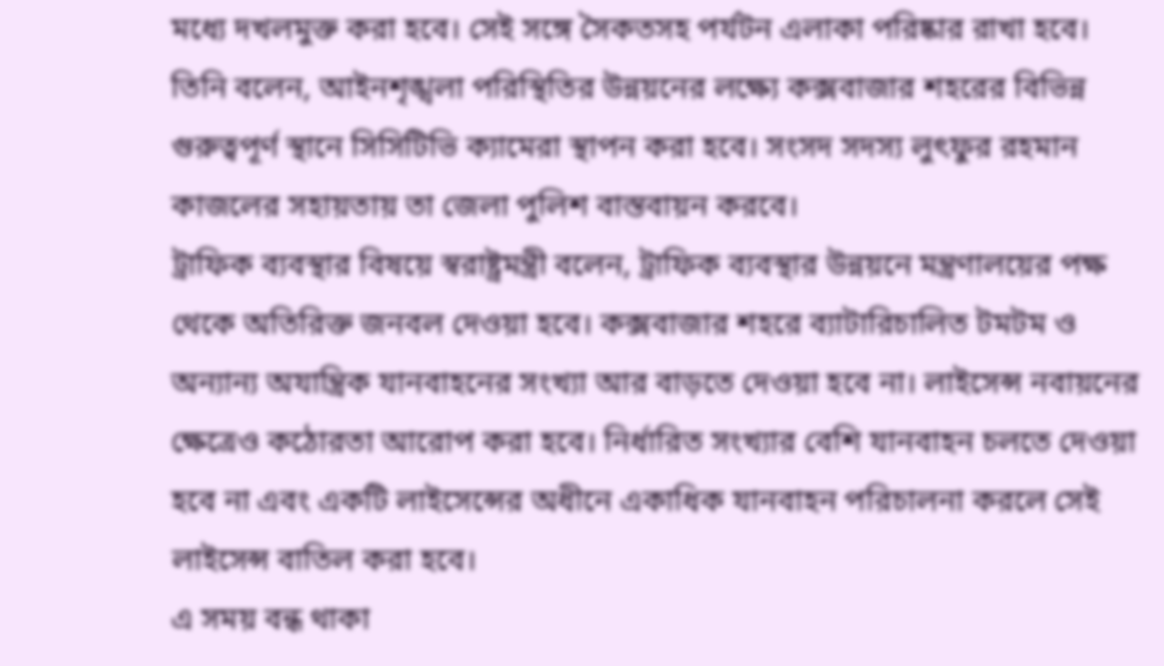মধ্যে দখলমুক্ত করা হবে। সেই সঙ্গে সৈকতসহ পর্যটন এলাকা পরিষ্কার রাখা হবে।
তিনি বলেন, আইনশৃঙ্খলা পরিস্থিতির উন্নয়নের লক্ষ্যে কক্সবাজার শহরের বিভিন্ন গুরুত্বপূর্ণ স্থানে সিসিটিভি ক্যামেরা স্থাপন করা হবে। সংসদ সদস্য লুৎফুর রহমান কাজলের সহায়তায় তা জেলা পুলিশ বাস্তবায়ন করবে।
ট্রাফিক ব্যবস্থার বিষয়ে স্বরাষ্ট্রমন্ত্রী বলেন, ট্রাফিক ব্যবস্থার উন্নয়নে মন্ত্রণালয়ের পক্ষ থেকে অতিরিক্ত জনবল দেওয়া হবে। কক্সবাজার শহরে ব্যাটারিচালিত টমটম ও অন্যান্য অযান্ত্রিক যানবাহনের সংখ্যা আর বাড়তে দেওয়া হবে না। লাইসেন্স নবায়নের ক্ষেত্রেও কঠোরতা আরোপ করা হবে। নির্ধারিত সংখ্যার বেশি যানবাহন চলতে দেওয়া হবে না এবং একটি লাইসেন্সের অধীনে একাধিক যানবাহন পরিচালনা করলে সেই লাইসেন্স বাতিল করা হবে।
এ সময় বন্ধ থাকা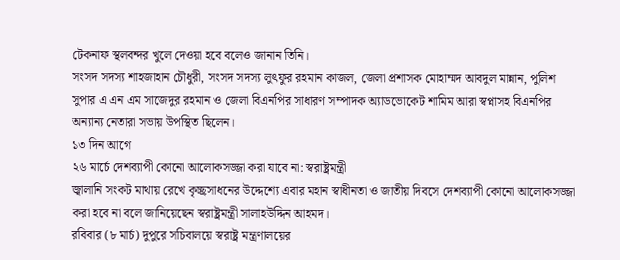টেকনাফ স্থলবন্দর খুলে দেওয়া হবে বলেও জানান তিনি।
সংসদ সদস্য শাহজাহান চৌধুরী, সংসদ সদস্য লুৎফুর রহমান কাজল, জেলা প্রশাসক মোহাম্মদ আবদুল মান্নান, পুলিশ সুপার এ এন এম সাজেদুর রহমান ও জেলা বিএনপির সাধারণ সম্পাদক অ্যাডভোকেট শামিম আরা স্বপ্নাসহ বিএনপির অন্যান্য নেতারা সভায় উপস্থিত ছিলেন।
১৩ দিন আগে
২৬ মার্চে দেশব্যাপী কোনো আলোকসজ্জা করা যাবে না: স্বরাষ্ট্রমন্ত্রী
জ্বালানি সংকট মাথায় রেখে কৃচ্ছ্রসাধনের উদ্দেশ্যে এবার মহান স্বাধীনতা ও জাতীয় দিবসে দেশব্যাপী কোনো আলোকসজ্জা করা হবে না বলে জানিয়েছেন স্বরাষ্ট্রমন্ত্রী সালাহউদ্দিন আহমদ।
রবিবার (৮ মার্চ) দুপুরে সচিবালয়ে স্বরাষ্ট্র মন্ত্রণালয়ের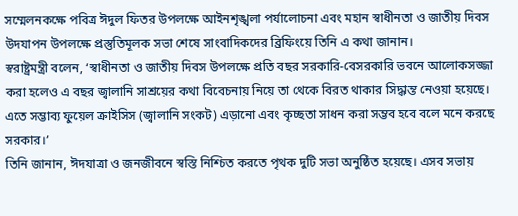সম্মেলনকক্ষে পবিত্র ঈদুল ফিতর উপলক্ষে আইনশৃঙ্খলা পর্যালোচনা এবং মহান স্বাধীনতা ও জাতীয় দিবস উদযাপন উপলক্ষে প্রস্তুতিমূলক সভা শেষে সাংবাদিকদের ব্রিফিংয়ে তিনি এ কথা জানান।
স্বরাষ্ট্রমন্ত্রী বলেন, ‘স্বাধীনতা ও জাতীয় দিবস উপলক্ষে প্রতি বছর সরকারি-বেসরকারি ভবনে আলোকসজ্জা করা হলেও এ বছর জ্বালানি সাশ্রয়ের কথা বিবেচনায় নিয়ে তা থেকে বিরত থাকার সিদ্ধান্ত নেওয়া হয়েছে। এতে সম্ভাব্য ফুয়েল ক্রাইসিস (জ্বালানি সংকট) এড়ানো এবং কৃচ্ছতা সাধন করা সম্ভব হবে বলে মনে করছে সরকার।’
তিনি জানান, ঈদযাত্রা ও জনজীবনে স্বস্তি নিশ্চিত করতে পৃথক দুটি সভা অনুষ্ঠিত হয়েছে। এসব সভায়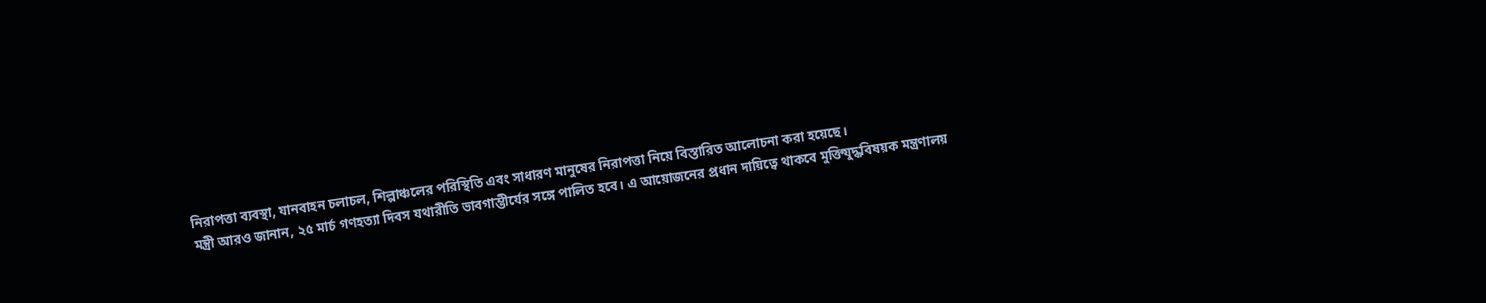নিরাপত্তা ব্যবস্থা, যানবাহন চলাচল, শিল্পাঞ্চলের পরিস্থিতি এবং সাধারণ মানুষের নিরাপত্তা নিয়ে বিস্তারিত আলোচনা করা হয়েছে।
মন্ত্রী আরও জানান, ২৫ মার্চ গণহত্যা দিবস যথারীতি ভাবগাম্ভীর্যের সঙ্গে পালিত হবে। এ আয়োজনের প্রধান দায়িত্বে থাকবে মুক্তিযুদ্ধবিষয়ক মন্ত্রণালয়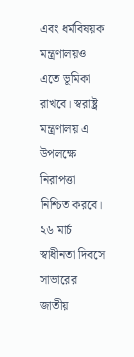এবং ধর্মবিষয়ক মন্ত্রণালয়ও এতে ভূমিকা রাখবে। স্বরাষ্ট্র মন্ত্রণালয় এ উপলক্ষে নিরাপত্তা নিশ্চিত করবে।
২৬ মার্চ স্বাধীনতা দিবসে সাভারের জাতীয়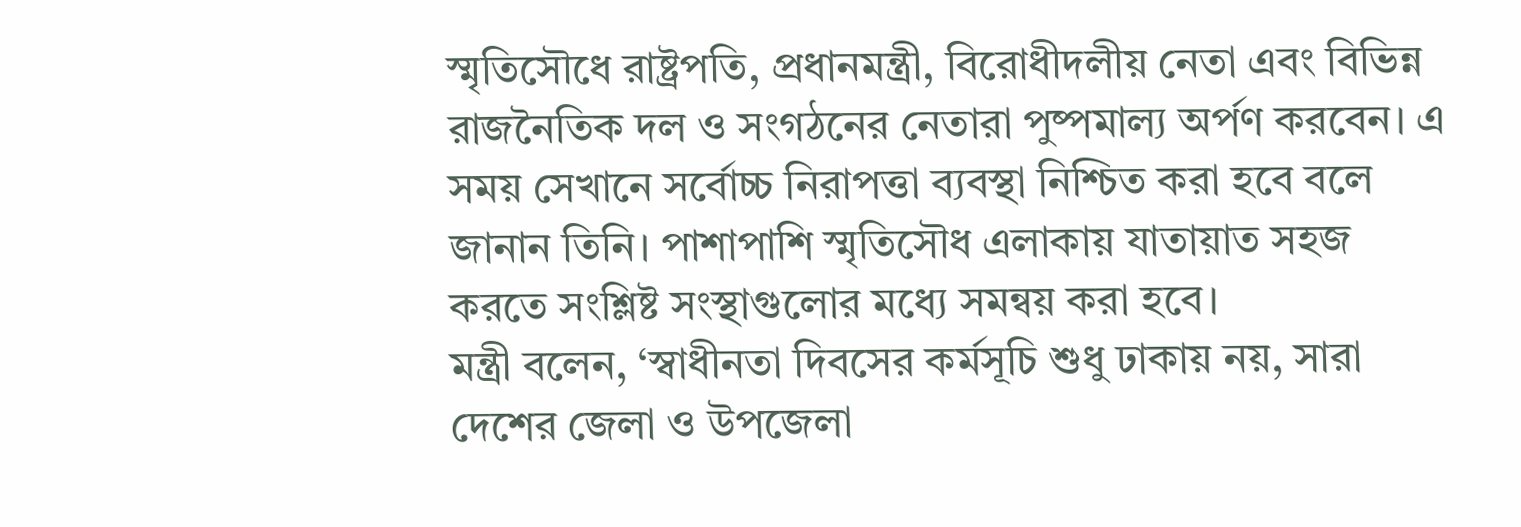স্মৃতিসৌধে রাষ্ট্রপতি, প্রধানমন্ত্রী, বিরোধীদলীয় নেতা এবং বিভিন্ন রাজনৈতিক দল ও সংগঠনের নেতারা পুষ্পমাল্য অর্পণ করবেন। এ সময় সেখানে সর্বোচ্চ নিরাপত্তা ব্যবস্থা নিশ্চিত করা হবে বলে জানান তিনি। পাশাপাশি স্মৃতিসৌধ এলাকায় যাতায়াত সহজ করতে সংশ্লিষ্ট সংস্থাগুলোর মধ্যে সমন্বয় করা হবে।
মন্ত্রী বলেন, ‘স্বাধীনতা দিবসের কর্মসূচি শুধু ঢাকায় নয়, সারা দেশের জেলা ও উপজেলা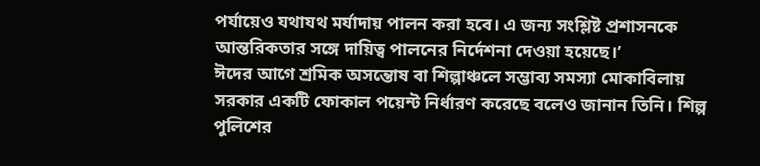পর্যায়েও যথাযথ মর্যাদায় পালন করা হবে। এ জন্য সংশ্লিষ্ট প্রশাসনকে আন্তরিকতার সঙ্গে দায়িত্ব পালনের নির্দেশনা দেওয়া হয়েছে।’
ঈদের আগে শ্রমিক অসন্তোষ বা শিল্পাঞ্চলে সম্ভাব্য সমস্যা মোকাবিলায় সরকার একটি ফোকাল পয়েন্ট নির্ধারণ করেছে বলেও জানান তিনি। শিল্প পুলিশের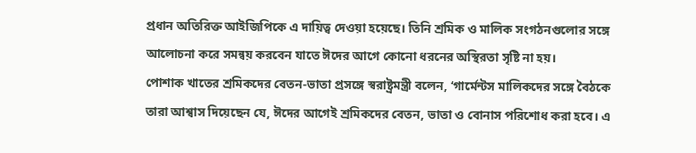প্রধান অতিরিক্ত আইজিপিকে এ দায়িত্ব দেওয়া হয়েছে। তিনি শ্রমিক ও মালিক সংগঠনগুলোর সঙ্গে আলোচনা করে সমন্বয় করবেন যাতে ঈদের আগে কোনো ধরনের অস্থিরতা সৃষ্টি না হয়।
পোশাক খাতের শ্রমিকদের বেতন-ভাতা প্রসঙ্গে স্বরাষ্ট্রমন্ত্রী বলেন, ‘গার্মেন্টস মালিকদের সঙ্গে বৈঠকে তারা আশ্বাস দিয়েছেন যে, ঈদের আগেই শ্রমিকদের বেতন, ভাতা ও বোনাস পরিশোধ করা হবে। এ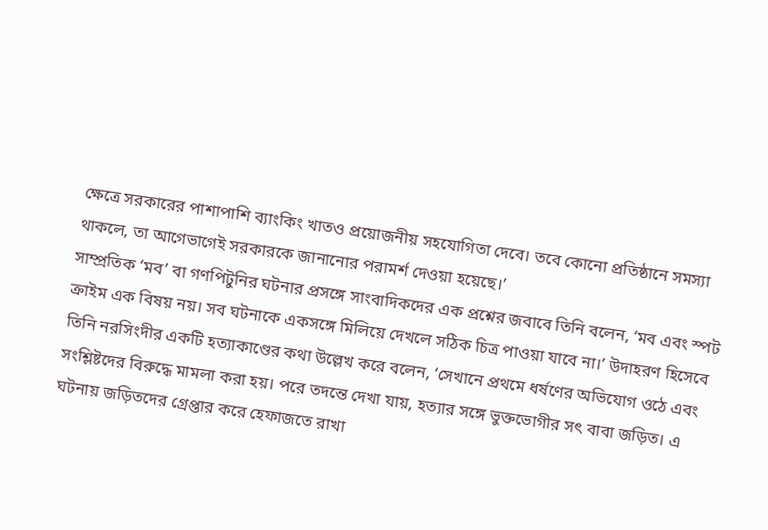ক্ষেত্রে সরকারের পাশাপাশি ব্যাংকিং খাতও প্রয়োজনীয় সহযোগিতা দেবে। তবে কোনো প্রতিষ্ঠানে সমস্যা থাকলে, তা আগেভাগেই সরকারকে জানানোর পরামর্শ দেওয়া হয়েছে।’
সাম্প্রতিক ‘মব’ বা গণপিটুনির ঘটনার প্রসঙ্গে সাংবাদিকদের এক প্রশ্নের জবাবে তিনি বলেন, ‘মব এবং স্পট ক্রাইম এক বিষয় নয়। সব ঘটনাকে একসঙ্গে মিলিয়ে দেখলে সঠিক চিত্র পাওয়া যাবে না।’ উদাহরণ হিসেবে তিনি নরসিংদীর একটি হত্যাকাণ্ডের কথা উল্লেখ করে বলেন, ‘সেখানে প্রথমে ধর্ষণের অভিযোগ ওঠে এবং সংশ্লিষ্টদের বিরুদ্ধে মামলা করা হয়। পরে তদন্তে দেখা যায়, হত্যার সঙ্গে ভুক্তভোগীর সৎ বাবা জড়িত। এ ঘটনায় জড়িতদের গ্রেপ্তার করে হেফাজতে রাখা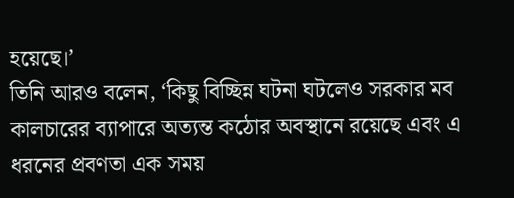হয়েছে।’
তিনি আরও বলেন, ‘কিছু বিচ্ছিন্ন ঘটনা ঘটলেও সরকার মব কালচারের ব্যাপারে অত্যন্ত কঠোর অবস্থানে রয়েছে এবং এ ধরনের প্রবণতা এক সময়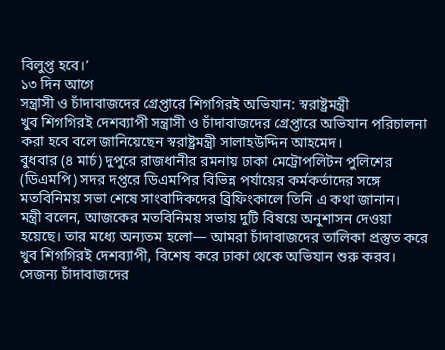বিলুপ্ত হবে।’
১৩ দিন আগে
সন্ত্রাসী ও চাঁদাবাজদের গ্রেপ্তারে শিগগিরই অভিযান: স্বরাষ্ট্রমন্ত্রী
খুব শিগগিরই দেশব্যাপী সন্ত্রাসী ও চাঁদাবাজদের গ্রেপ্তারে অভিযান পরিচালনা করা হবে বলে জানিয়েছেন স্বরাষ্ট্রমন্ত্রী সালাহউদ্দিন আহমেদ।
বুধবার (৪ মার্চ) দুপুরে রাজধানীর রমনায় ঢাকা মেট্রোপলিটন পুলিশের (ডিএমপি) সদর দপ্তরে ডিএমপির বিভিন্ন পর্যায়ের কর্মকর্তাদের সঙ্গে মতবিনিময় সভা শেষে সাংবাদিকদের ব্রিফিংকালে তিনি এ কথা জানান।
মন্ত্রী বলেন, আজকের মতবিনিময় সভায় দুটি বিষয়ে অনুশাসন দেওয়া হয়েছে। তার মধ্যে অন্যতম হলো— আমরা চাঁদাবাজদের তালিকা প্রস্তুত করে খুব শিগগিরই দেশব্যাপী, বিশেষ করে ঢাকা থেকে অভিযান শুরু করব। সেজন্য চাঁদাবাজদের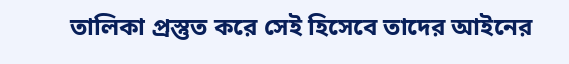তালিকা প্রস্তুত করে সেই হিসেবে তাদের আইনের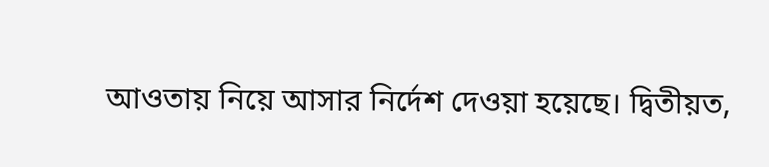আওতায় নিয়ে আসার নির্দেশ দেওয়া হয়েছে। দ্বিতীয়ত,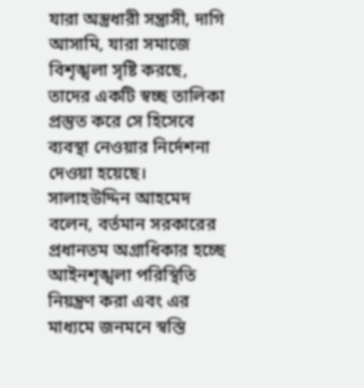যারা অস্ত্রধারী সন্ত্রাসী, দাগি আসামি, যারা সমাজে বিশৃঙ্খলা সৃষ্টি করছে, তাদের একটি স্বচ্ছ তালিকা প্রস্তুত করে সে হিসেবে ব্যবস্থা নেওয়ার নির্দেশনা দেওয়া হয়েছে।
সালাহউদ্দিন আহমেদ বলেন, বর্তমান সরকারের প্রধানতম অগ্রাধিকার হচ্ছে আইনশৃঙ্খলা পরিস্থিতি নিয়ন্ত্রণ করা এবং এর মাধ্যমে জনমনে স্বস্তি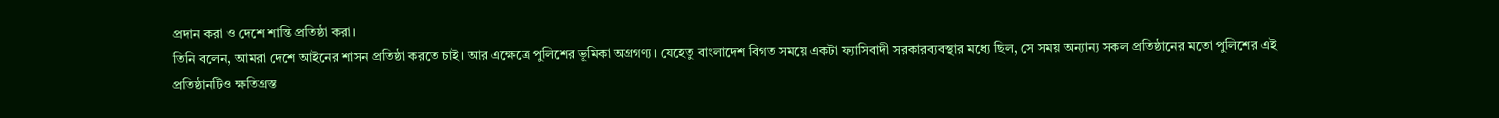প্রদান করা ও দেশে শান্তি প্রতিষ্ঠা করা।
তিনি বলেন, আমরা দেশে আইনের শাসন প্রতিষ্ঠা করতে চাই। আর এক্ষেত্রে পুলিশের ভূমিকা অগ্রগণ্য। যেহেতু বাংলাদেশ বিগত সময়ে একটা ফ্যাসিবাদী সরকারব্যবস্থার মধ্যে ছিল, সে সময় অন্যান্য সকল প্রতিষ্ঠানের মতো পুলিশের এই প্রতিষ্ঠানটিও ক্ষতিগ্রস্ত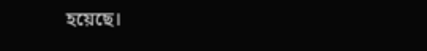হয়েছে।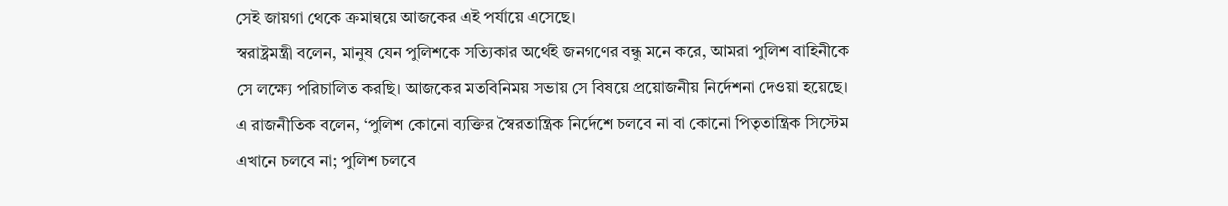সেই জায়গা থেকে ক্রমান্বয়ে আজকের এই পর্যায়ে এসেছে।
স্বরাষ্ট্রমন্ত্রী বলেন, মানুষ যেন পুলিশকে সত্যিকার অর্থেই জনগণের বন্ধু মনে করে, আমরা পুলিশ বাহিনীকে সে লক্ষ্যে পরিচালিত করছি। আজকের মতবিনিময় সভায় সে বিষয়ে প্রয়োজনীয় নির্দেশনা দেওয়া হয়েছে।
এ রাজনীতিক বলেন, ‘পুলিশ কোনো ব্যক্তির স্বৈরতান্ত্রিক নির্দেশে চলবে না বা কোনো পিতৃতান্ত্রিক সিস্টেম এখানে চলবে না; পুলিশ চলবে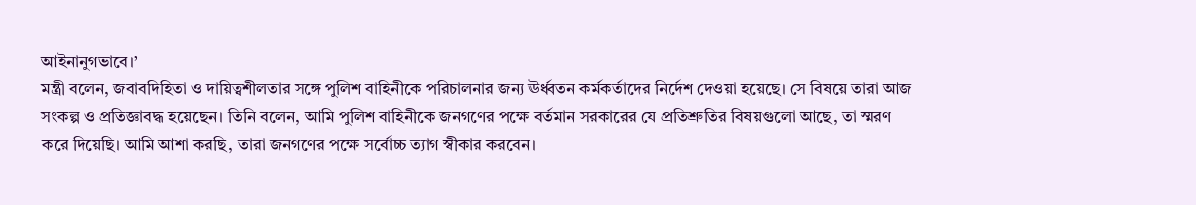আইনানুগভাবে।’
মন্ত্রী বলেন, জবাবদিহিতা ও দায়িত্বশীলতার সঙ্গে পুলিশ বাহিনীকে পরিচালনার জন্য ঊর্ধ্বতন কর্মকর্তাদের নির্দেশ দেওয়া হয়েছে। সে বিষয়ে তারা আজ সংকল্প ও প্রতিজ্ঞাবদ্ধ হয়েছেন। তিনি বলেন, আমি পুলিশ বাহিনীকে জনগণের পক্ষে বর্তমান সরকারের যে প্রতিশ্রুতির বিষয়গুলো আছে, তা স্মরণ করে দিয়েছি। আমি আশা করছি, তারা জনগণের পক্ষে সর্বোচ্চ ত্যাগ স্বীকার করবেন।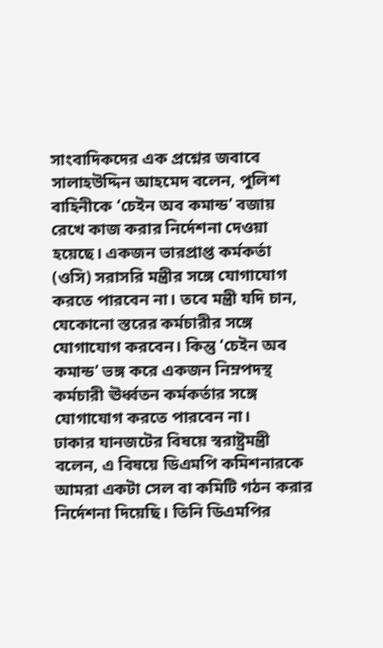সাংবাদিকদের এক প্রশ্নের জবাবে সালাহউদ্দিন আহমেদ বলেন, পুলিশ বাহিনীকে ‘চেইন অব কমান্ড’ বজায় রেখে কাজ করার নির্দেশনা দেওয়া হয়েছে। একজন ভারপ্রাপ্ত কর্মকর্তা (ওসি) সরাসরি মন্ত্রীর সঙ্গে যোগাযোগ করতে পারবেন না। তবে মন্ত্রী যদি চান, যেকোনো স্তরের কর্মচারীর সঙ্গে যোগাযোগ করবেন। কিন্তু ‘চেইন অব কমান্ড’ ভঙ্গ করে একজন নিম্নপদস্থ কর্মচারী ঊর্ধ্বতন কর্মকর্তার সঙ্গে যোগাযোগ করতে পারবেন না।
ঢাকার যানজটের বিষয়ে স্বরাষ্ট্রমন্ত্রী বলেন, এ বিষয়ে ডিএমপি কমিশনারকে আমরা একটা সেল বা কমিটি গঠন করার নির্দেশনা দিয়েছি। তিনি ডিএমপির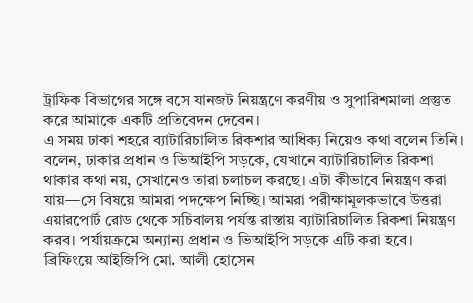ট্রাফিক বিভাগের সঙ্গে বসে যানজট নিয়ন্ত্রণে করণীয় ও সুপারিশমালা প্রস্তুত করে আমাকে একটি প্রতিবেদন দেবেন।
এ সময় ঢাকা শহরে ব্যাটারিচালিত রিকশার আধিক্য নিয়েও কথা বলেন তিনি। বলেন, ঢাকার প্রধান ও ভিআইপি সড়কে, যেখানে ব্যাটারিচালিত রিকশা থাকার কথা নয়, সেখানেও তারা চলাচল করছে। এটা কীভাবে নিয়ন্ত্রণ করা যায়—সে বিষয়ে আমরা পদক্ষেপ নিচ্ছি। আমরা পরীক্ষামূলকভাবে উত্তরা এয়ারপোর্ট রোড থেকে সচিবালয় পর্যন্ত রাস্তায় ব্যাটারিচালিত রিকশা নিয়ন্ত্রণ করব। পর্যায়ক্রমে অন্যান্য প্রধান ও ভিআইপি সড়কে এটি করা হবে।
ব্রিফিংয়ে আইজিপি মো. আলী হোসেন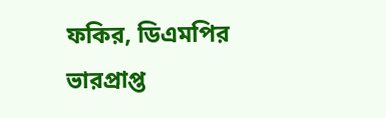ফকির, ডিএমপির ভারপ্রাপ্ত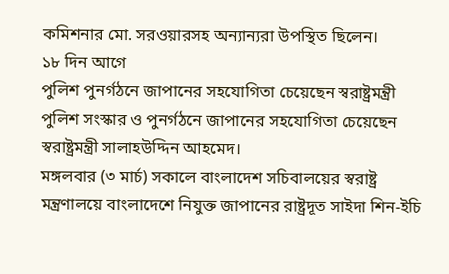কমিশনার মো. সরওয়ারসহ অন্যান্যরা উপস্থিত ছিলেন।
১৮ দিন আগে
পুলিশ পুনর্গঠনে জাপানের সহযোগিতা চেয়েছেন স্বরাষ্ট্রমন্ত্রী
পুলিশ সংস্কার ও পুনর্গঠনে জাপানের সহযোগিতা চেয়েছেন স্বরাষ্ট্রমন্ত্রী সালাহউদ্দিন আহমেদ।
মঙ্গলবার (৩ মার্চ) সকালে বাংলাদেশ সচিবালয়ের স্বরাষ্ট্র মন্ত্রণালয়ে বাংলাদেশে নিযুক্ত জাপানের রাষ্ট্রদূত সাইদা শিন-ইচি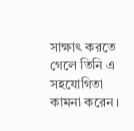সাক্ষাৎ করতে গেলে তিনি এ সহযোগিতা কামনা করেন।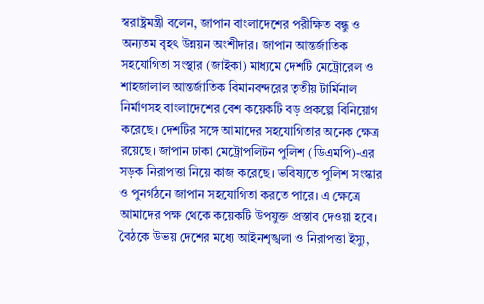স্বরাষ্ট্রমন্ত্রী বলেন, জাপান বাংলাদেশের পরীক্ষিত বন্ধু ও অন্যতম বৃহৎ উন্নয়ন অংশীদার। জাপান আন্তর্জাতিক সহযোগিতা সংস্থার (জাইকা) মাধ্যমে দেশটি মেট্রোরেল ও শাহজালাল আন্তর্জাতিক বিমানবন্দরের তৃতীয় টার্মিনাল নির্মাণসহ বাংলাদেশের বেশ কয়েকটি বড় প্রকল্পে বিনিয়োগ করেছে। দেশটির সঙ্গে আমাদের সহযোগিতার অনেক ক্ষেত্র রয়েছে। জাপান ঢাকা মেট্রোপলিটন পুলিশ (ডিএমপি)-এর সড়ক নিরাপত্তা নিয়ে কাজ করেছে। ভবিষ্যতে পুলিশ সংস্কার ও পুনর্গঠনে জাপান সহযোগিতা করতে পারে। এ ক্ষেত্রে আমাদের পক্ষ থেকে কয়েকটি উপযুক্ত প্রস্তাব দেওয়া হবে।
বৈঠকে উভয় দেশের মধ্যে আইনশৃঙ্খলা ও নিরাপত্তা ইস্যু,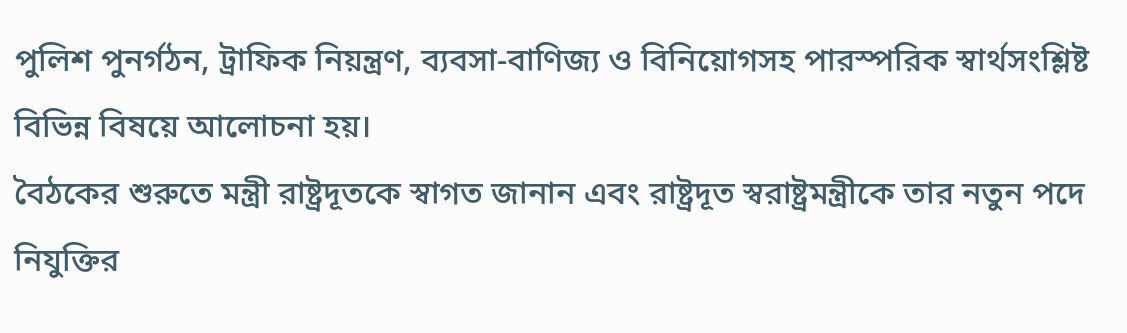পুলিশ পুনর্গঠন, ট্রাফিক নিয়ন্ত্রণ, ব্যবসা-বাণিজ্য ও বিনিয়োগসহ পারস্পরিক স্বার্থসংশ্লিষ্ট বিভিন্ন বিষয়ে আলোচনা হয়।
বৈঠকের শুরুতে মন্ত্রী রাষ্ট্রদূতকে স্বাগত জানান এবং রাষ্ট্রদূত স্বরাষ্ট্রমন্ত্রীকে তার নতুন পদে নিযুক্তির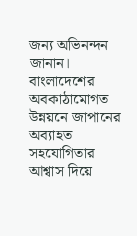জন্য অভিনন্দন জানান।
বাংলাদেশের অবকাঠামোগত উন্নয়নে জাপানের অব্যাহত সহযোগিতার আশ্বাস দিয়ে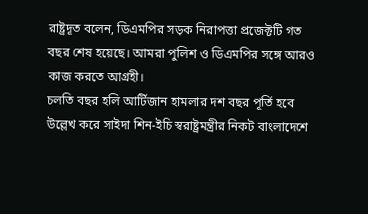রাষ্ট্রদূত বলেন, ডিএমপির সড়ক নিরাপত্তা প্রজেক্টটি গত বছর শেষ হয়েছে। আমরা পুলিশ ও ডিএমপির সঙ্গে আরও কাজ করতে আগ্রহী।
চলতি বছর হলি আর্টিজান হামলার দশ বছর পূর্তি হবে উল্লেখ করে সাইদা শিন-ইচি স্বরাষ্ট্রমন্ত্রীর নিকট বাংলাদেশে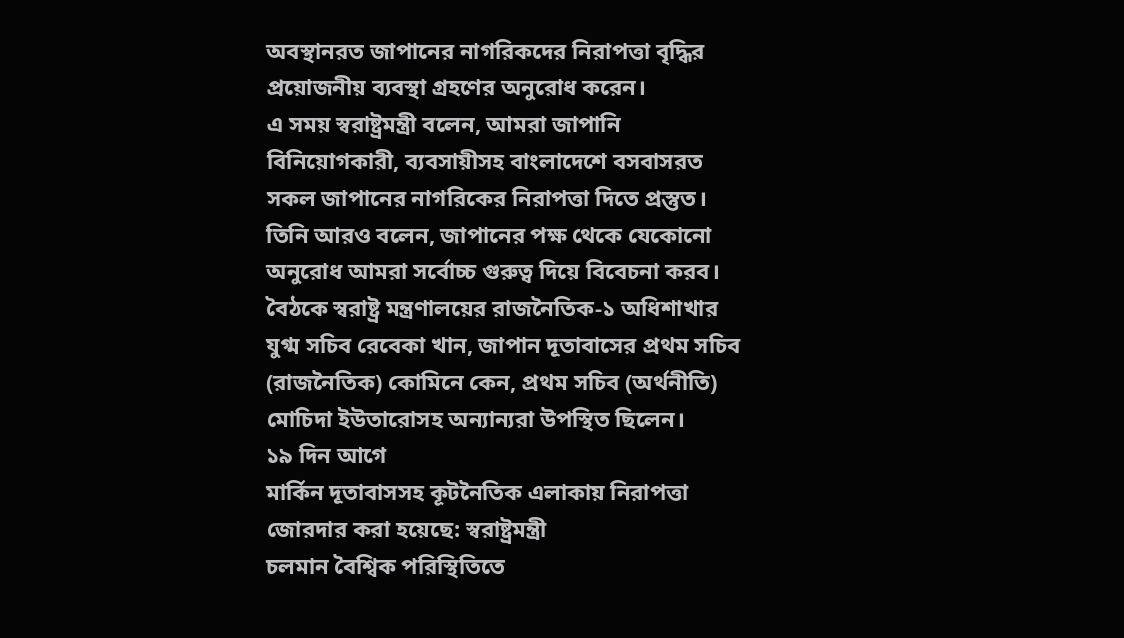অবস্থানরত জাপানের নাগরিকদের নিরাপত্তা বৃদ্ধির প্রয়োজনীয় ব্যবস্থা গ্রহণের অনুরোধ করেন।
এ সময় স্বরাষ্ট্রমন্ত্রী বলেন, আমরা জাপানি বিনিয়োগকারী, ব্যবসায়ীসহ বাংলাদেশে বসবাসরত সকল জাপানের নাগরিকের নিরাপত্তা দিতে প্রস্তুত।
তিনি আরও বলেন, জাপানের পক্ষ থেকে যেকোনো অনুরোধ আমরা সর্বোচ্চ গুরুত্ব দিয়ে বিবেচনা করব।
বৈঠকে স্বরাষ্ট্র মন্ত্রণালয়ের রাজনৈতিক-১ অধিশাখার যুগ্ম সচিব রেবেকা খান, জাপান দূতাবাসের প্রথম সচিব (রাজনৈতিক) কোমিনে কেন, প্রথম সচিব (অর্থনীতি) মোচিদা ইউতারোসহ অন্যান্যরা উপস্থিত ছিলেন।
১৯ দিন আগে
মার্কিন দূতাবাসসহ কূটনৈতিক এলাকায় নিরাপত্তা জোরদার করা হয়েছে: স্বরাষ্ট্রমন্ত্রী
চলমান বৈশ্বিক পরিস্থিতিতে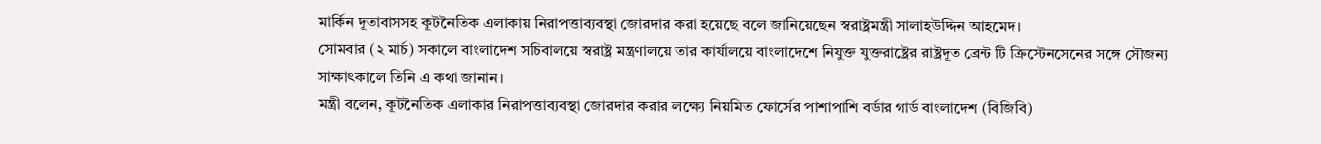মার্কিন দূতাবাসসহ কূটনৈতিক এলাকায় নিরাপত্তাব্যবস্থা জোরদার করা হয়েছে বলে জানিয়েছেন স্বরাষ্ট্রমন্ত্রী সালাহউদ্দিন আহমেদ।
সোমবার (২ মার্চ) সকালে বাংলাদেশ সচিবালয়ে স্বরাষ্ট্র মন্ত্রণালয়ে তার কার্যালয়ে বাংলাদেশে নিযুক্ত যুক্তরাষ্ট্রের রাষ্ট্রদূত ব্রেন্ট টি ক্রিস্টেনসেনের সঙ্গে সৌজন্য সাক্ষাৎকালে তিনি এ কথা জানান।
মন্ত্রী বলেন, কূটনৈতিক এলাকার নিরাপত্তাব্যবস্থা জোরদার করার লক্ষ্যে নিয়মিত ফোর্সের পাশাপাশি বর্ডার গার্ড বাংলাদেশ (বিজিবি)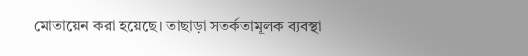মোতায়েন করা হয়েছে। তাছাড়া সতর্কতামূলক ব্যবস্থা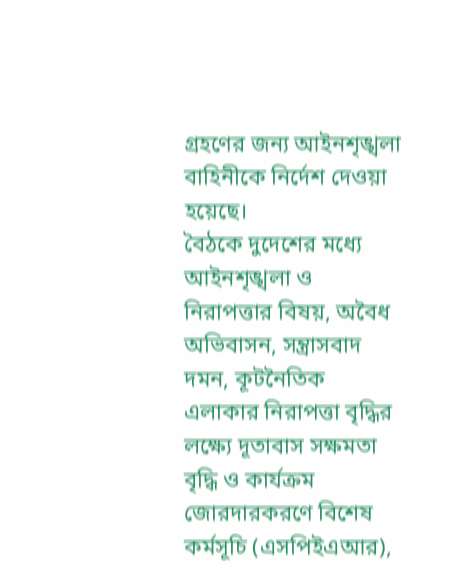গ্রহণের জন্য আইনশৃঙ্খলা বাহিনীকে নির্দেশ দেওয়া হয়েছে।
বৈঠকে দুদেশের মধ্যে আইনশৃঙ্খলা ও নিরাপত্তার বিষয়, অবৈধ অভিবাসন, সন্ত্রাসবাদ দমন, কূটনৈতিক এলাকার নিরাপত্তা বৃদ্ধির লক্ষ্যে দূতাবাস সক্ষমতা বৃদ্ধি ও কার্যক্রম জোরদারকরণে বিশেষ কর্মসূচি (এসপিইএআর),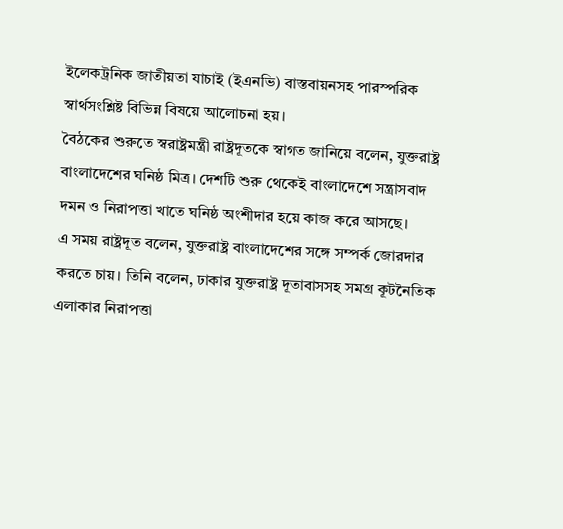ইলেকট্রনিক জাতীয়তা যাচাই (ইএনভি) বাস্তবায়নসহ পারস্পরিক স্বার্থসংশ্লিষ্ট বিভিন্ন বিষয়ে আলোচনা হয়।
বৈঠকের শুরুতে স্বরাষ্ট্রমন্ত্রী রাষ্ট্রদূতকে স্বাগত জানিয়ে বলেন, যুক্তরাষ্ট্র বাংলাদেশের ঘনিষ্ঠ মিত্র। দেশটি শুরু থেকেই বাংলাদেশে সন্ত্রাসবাদ দমন ও নিরাপত্তা খাতে ঘনিষ্ঠ অংশীদার হয়ে কাজ করে আসছে।
এ সময় রাষ্ট্রদূত বলেন, যুক্তরাষ্ট্র বাংলাদেশের সঙ্গে সম্পর্ক জোরদার করতে চায়। তিনি বলেন, ঢাকার যুক্তরাষ্ট্র দূতাবাসসহ সমগ্র কূটনৈতিক এলাকার নিরাপত্তা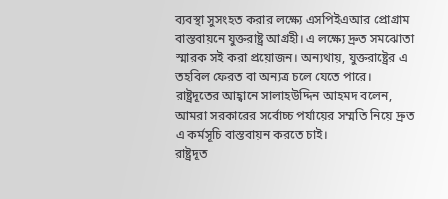ব্যবস্থা সুসংহত করার লক্ষ্যে এসপিইএআর প্রোগ্রাম বাস্তবায়নে যুক্তরাষ্ট্র আগ্রহী। এ লক্ষ্যে দ্রুত সমঝোতা স্মারক সই করা প্রয়োজন। অন্যথায়, যুক্তরাষ্ট্রের এ তহবিল ফেরত বা অন্যত্র চলে যেতে পারে।
রাষ্ট্রদূতের আহ্বানে সালাহউদ্দিন আহমদ বলেন, আমরা সরকারের সর্বোচ্চ পর্যায়ের সম্মতি নিয়ে দ্রুত এ কর্মসূচি বাস্তবায়ন করতে চাই।
রাষ্ট্রদূত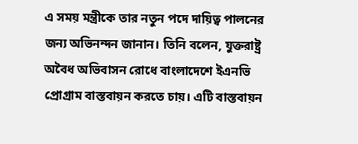এ সময় মন্ত্রীকে তার নতুন পদে দায়িত্ব পালনের জন্য অভিনন্দন জানান। তিনি বলেন, যুক্তরাষ্ট্র অবৈধ অভিবাসন রোধে বাংলাদেশে ইএনভি প্রোগ্রাম বাস্তবায়ন করতে চায়। এটি বাস্তবায়ন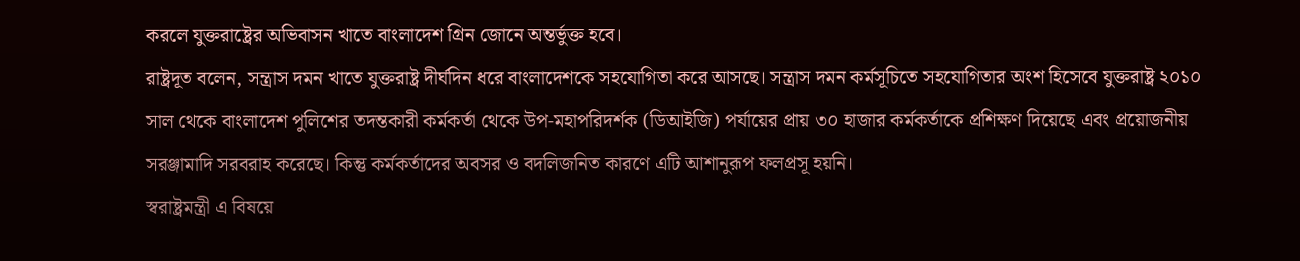করলে যুক্তরাষ্ট্রের অভিবাসন খাতে বাংলাদেশ গ্রিন জোনে অন্তর্ভুক্ত হবে।
রাষ্ট্রদূত বলেন, সন্ত্রাস দমন খাতে যুক্তরাষ্ট্র দীর্ঘদিন ধরে বাংলাদেশকে সহযোগিতা করে আসছে। সন্ত্রাস দমন কর্মসূচিতে সহযোগিতার অংশ হিসেবে যুক্তরাষ্ট্র ২০১০ সাল থেকে বাংলাদেশ পুলিশের তদন্তকারী কর্মকর্তা থেকে উপ-মহাপরিদর্শক (ডিআইজি) পর্যায়ের প্রায় ৩০ হাজার কর্মকর্তাকে প্রশিক্ষণ দিয়েছে এবং প্রয়োজনীয় সরঞ্জামাদি সরবরাহ করেছে। কিন্তু কর্মকর্তাদের অবসর ও বদলিজনিত কারণে এটি আশানুরূপ ফলপ্রসূ হয়নি।
স্বরাষ্ট্রমন্ত্রী এ বিষয়ে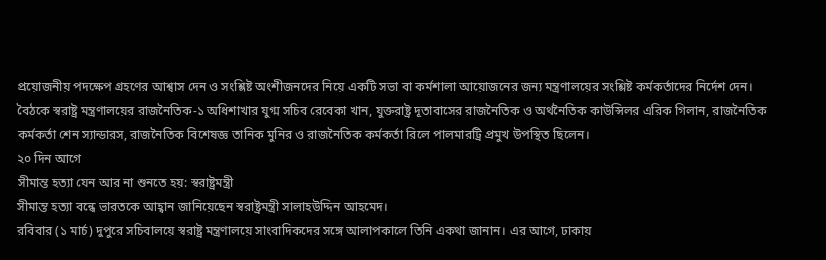প্রয়োজনীয় পদক্ষেপ গ্রহণের আশ্বাস দেন ও সংশ্লিষ্ট অংশীজনদের নিয়ে একটি সভা বা কর্মশালা আয়োজনের জন্য মন্ত্রণালয়ের সংশ্লিষ্ট কর্মকর্তাদের নির্দেশ দেন।
বৈঠকে স্বরাষ্ট্র মন্ত্রণালয়ের রাজনৈতিক-১ অধিশাখার যুগ্ম সচিব রেবেকা খান, যুক্তরাষ্ট্র দূতাবাসের রাজনৈতিক ও অর্থনৈতিক কাউন্সিলর এরিক গিলান, রাজনৈতিক কর্মকর্তা শেন স্যান্ডারস, রাজনৈতিক বিশেষজ্ঞ তানিক মুনির ও রাজনৈতিক কর্মকর্তা রিলে পালমারট্রি প্রমুখ উপস্থিত ছিলেন।
২০ দিন আগে
সীমান্ত হত্যা যেন আর না শুনতে হয়: স্বরাষ্ট্রমন্ত্রী
সীমান্ত হত্যা বন্ধে ভারতকে আহ্বান জানিয়েছেন স্বরাষ্ট্রমন্ত্রী সালাহউদ্দিন আহমেদ।
রবিবার (১ মার্চ) দুপুরে সচিবালয়ে স্বরাষ্ট্র মন্ত্রণালয়ে সাংবাদিকদের সঙ্গে আলাপকালে তিনি একথা জানান। এর আগে, ঢাকায়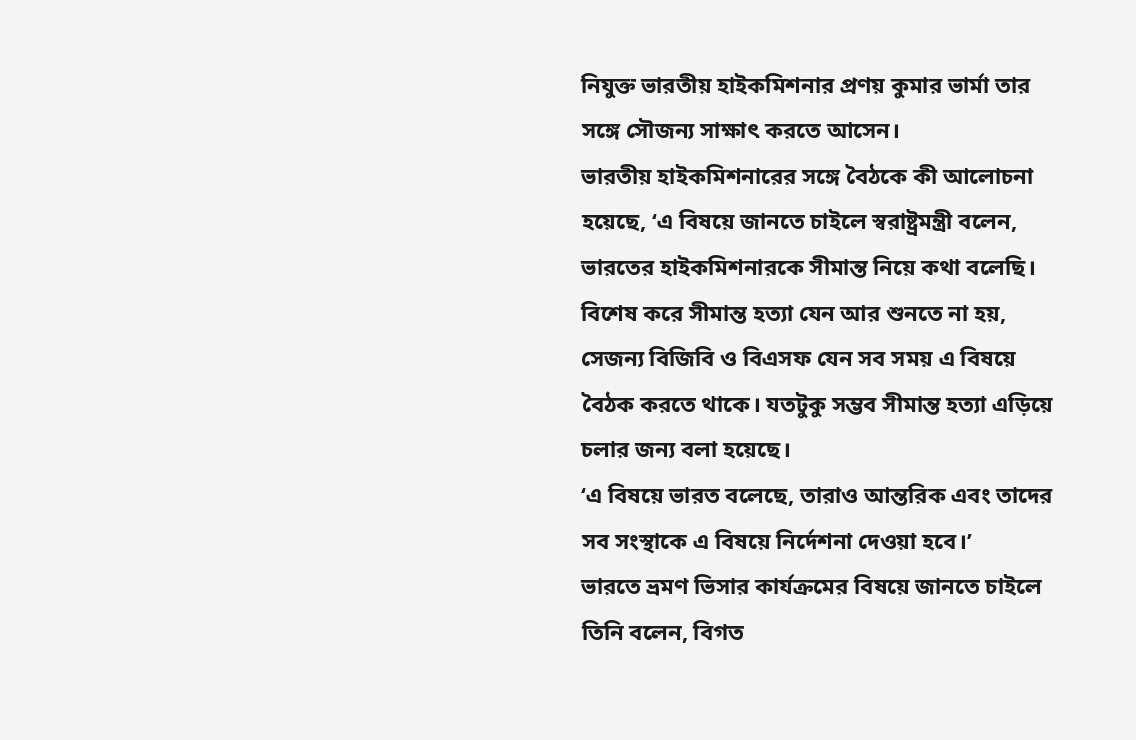নিযুক্ত ভারতীয় হাইকমিশনার প্রণয় কুমার ভার্মা তার সঙ্গে সৌজন্য সাক্ষাৎ করতে আসেন।
ভারতীয় হাইকমিশনারের সঙ্গে বৈঠকে কী আলোচনা হয়েছে, ‘এ বিষয়ে জানতে চাইলে স্বরাষ্ট্রমন্ত্রী বলেন, ভারতের হাইকমিশনারকে সীমান্ত নিয়ে কথা বলেছি। বিশেষ করে সীমান্ত হত্যা যেন আর শুনতে না হয়, সেজন্য বিজিবি ও বিএসফ যেন সব সময় এ বিষয়ে বৈঠক করতে থাকে। যতটুকু সম্ভব সীমান্ত হত্যা এড়িয়ে চলার জন্য বলা হয়েছে।
‘এ বিষয়ে ভারত বলেছে, তারাও আন্তরিক এবং তাদের সব সংস্থাকে এ বিষয়ে নির্দেশনা দেওয়া হবে।’
ভারতে ভ্রমণ ভিসার কার্যক্রমের বিষয়ে জানতে চাইলে তিনি বলেন, বিগত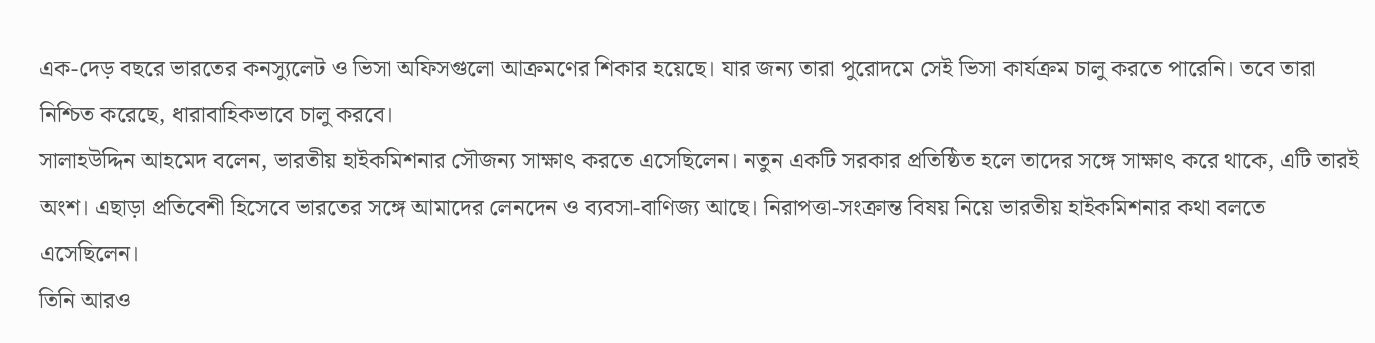এক-দেড় বছরে ভারতের কনস্যুলেট ও ভিসা অফিসগুলো আক্রমণের শিকার হয়েছে। যার জন্য তারা পুরোদমে সেই ভিসা কার্যক্রম চালু করতে পারেনি। তবে তারা নিশ্চিত করেছে, ধারাবাহিকভাবে চালু করবে।
সালাহউদ্দিন আহমেদ বলেন, ভারতীয় হাইকমিশনার সৌজন্য সাক্ষাৎ করতে এসেছিলেন। নতুন একটি সরকার প্রতিষ্ঠিত হলে তাদের সঙ্গে সাক্ষাৎ করে থাকে, এটি তারই অংশ। এছাড়া প্রতিবেশী হিসেবে ভারতের সঙ্গে আমাদের লেনদেন ও ব্যবসা-বাণিজ্য আছে। নিরাপত্তা-সংক্রান্ত বিষয় নিয়ে ভারতীয় হাইকমিশনার কথা বলতে এসেছিলেন।
তিনি আরও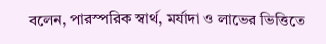বলেন, পারস্পরিক স্বার্থ, মর্যাদা ও লাভের ভিত্তিতে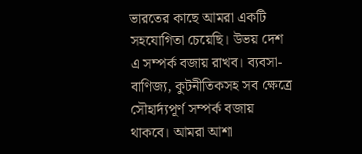ভারতের কাছে আমরা একটি সহযোগিতা চেয়েছি। উভয় দেশ এ সম্পর্ক বজায় রাখব। ব্যবসা-বাণিজ্য, কুটনীতিকসহ সব ক্ষেত্রে সৌহার্দ্যপূর্ণ সম্পর্ক বজায় থাকবে। আমরা আশা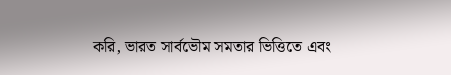করি, ভারত সার্বভৌম সমতার ভিত্তিতে এবং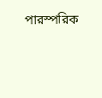পারস্পরিক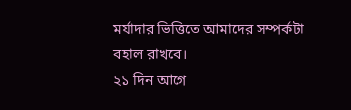মর্যাদার ভিত্তিতে আমাদের সম্পর্কটা বহাল রাখবে।
২১ দিন আগে